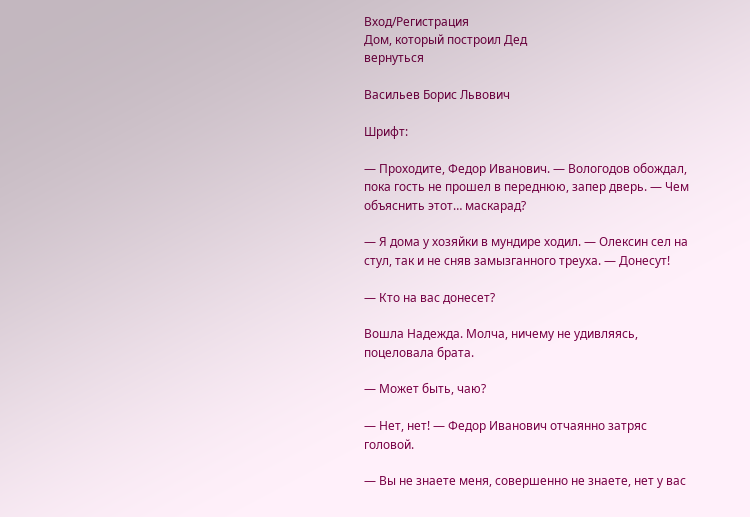Вход/Регистрация
Дом, который построил Дед
вернуться

Васильев Борис Львович

Шрифт:

— Проходите, Федор Иванович. — Вологодов обождал, пока гость не прошел в переднюю, запер дверь. — Чем объяснить этот… маскарад?

— Я дома у хозяйки в мундире ходил. — Олексин сел на стул, так и не сняв замызганного треуха. — Донесут!

— Кто на вас донесет?

Вошла Надежда. Молча, ничему не удивляясь, поцеловала брата.

— Может быть, чаю?

— Нет, нет! — Федор Иванович отчаянно затряс головой.

— Вы не знаете меня, совершенно не знаете, нет у вас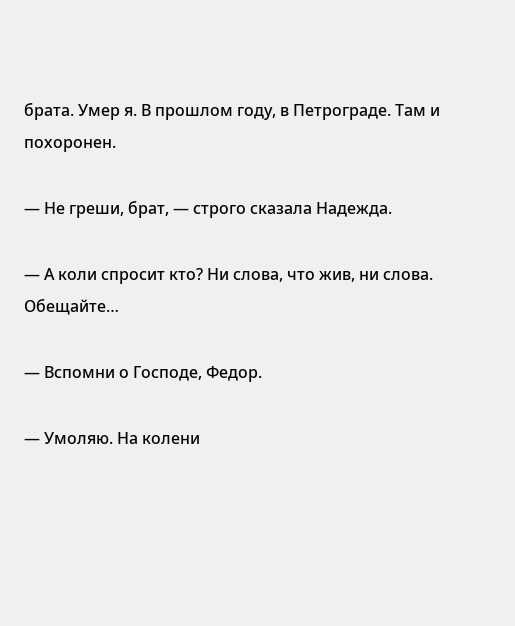брата. Умер я. В прошлом году, в Петрограде. Там и похоронен.

— Не греши, брат, — строго сказала Надежда.

— А коли спросит кто? Ни слова, что жив, ни слова. Обещайте…

— Вспомни о Господе, Федор.

— Умоляю. На колени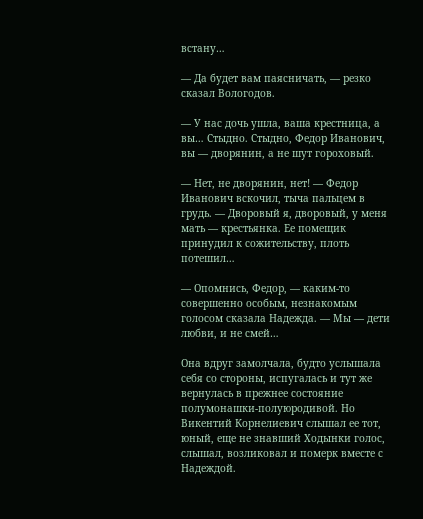встану…

— Да будет вам паясничать, — резко сказал Вологодов.

— У нас дочь ушла, ваша крестница, а вы… Стыдно. Стыдно, Федор Иванович, вы — дворянин, а не шут гороховый.

— Нет, не дворянин, нет! — Федор Иванович вскочил, тыча пальцем в грудь. — Дворовый я, дворовый, у меня мать — крестьянка. Ее помещик принудил к сожительству, плоть потешил…

— Опомнись, Федор, — каким-то совершенно особым, незнакомым голосом сказала Надежда. — Мы — дети любви, и не смей…

Она вдруг замолчала, будто услышала себя со стороны, испугалась и тут же вернулась в прежнее состояние полумонашки-полуюродивой. Но Викентий Корнелиевич слышал ее тот, юный, еще не знавший Ходынки голос, слышал, возликовал и померк вместе с Надеждой.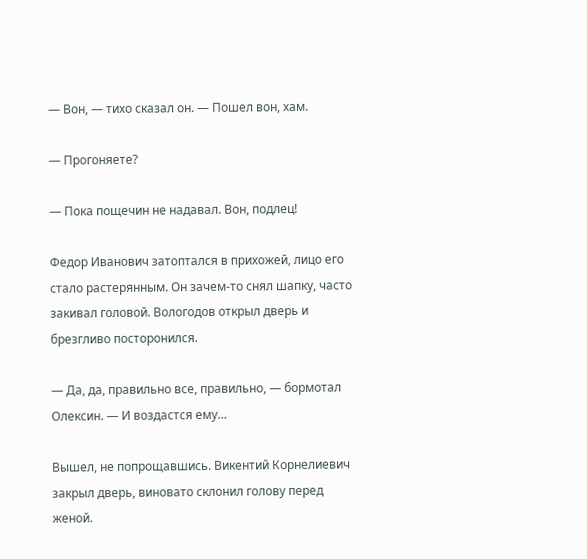— Вон, — тихо сказал он. — Пошел вон, хам.

— Прогоняете?

— Пока пощечин не надавал. Вон, подлец!

Федор Иванович затоптался в прихожей, лицо его стало растерянным. Он зачем-то снял шапку, часто закивал головой. Вологодов открыл дверь и брезгливо посторонился.

— Да, да, правильно все, правильно, — бормотал Олексин. — И воздастся ему…

Вышел, не попрощавшись. Викентий Корнелиевич закрыл дверь, виновато склонил голову перед женой.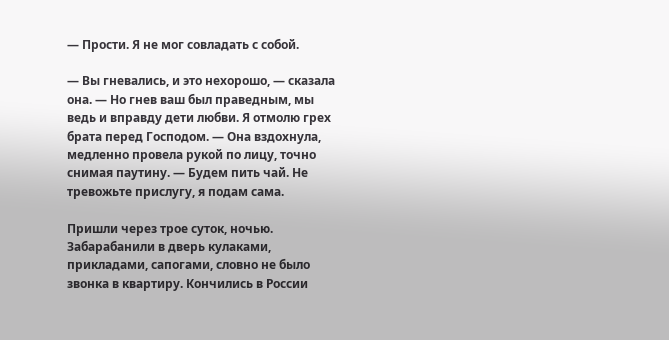— Прости. Я не мог совладать с собой.

— Вы гневались, и это нехорошо, — сказала она. — Но гнев ваш был праведным, мы ведь и вправду дети любви. Я отмолю грех брата перед Господом. — Она вздохнула, медленно провела рукой по лицу, точно снимая паутину. — Будем пить чай. Не тревожьте прислугу, я подам сама.

Пришли через трое суток, ночью. Забарабанили в дверь кулаками, прикладами, сапогами, словно не было звонка в квартиру. Кончились в России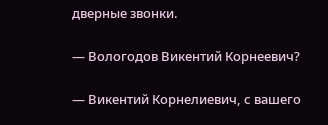дверные звонки.

— Вологодов Викентий Корнеевич?

— Викентий Корнелиевич, с вашего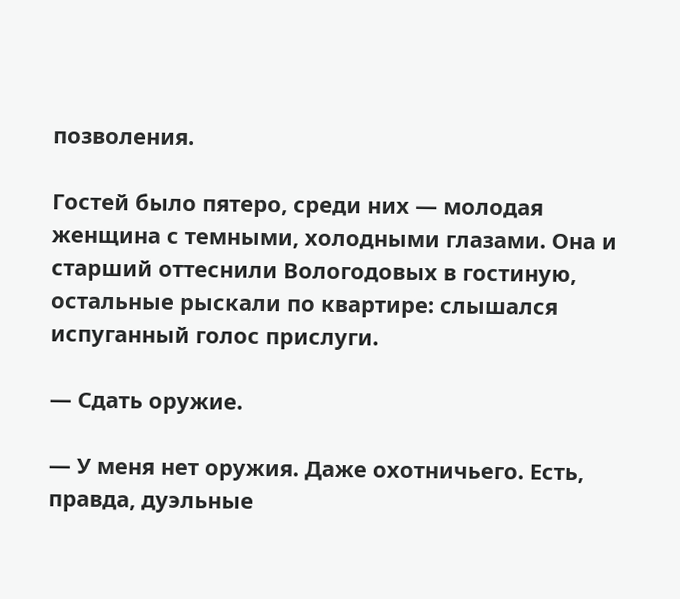позволения.

Гостей было пятеро, среди них — молодая женщина с темными, холодными глазами. Она и старший оттеснили Вологодовых в гостиную, остальные рыскали по квартире: слышался испуганный голос прислуги.

— Сдать оружие.

— У меня нет оружия. Даже охотничьего. Есть, правда, дуэльные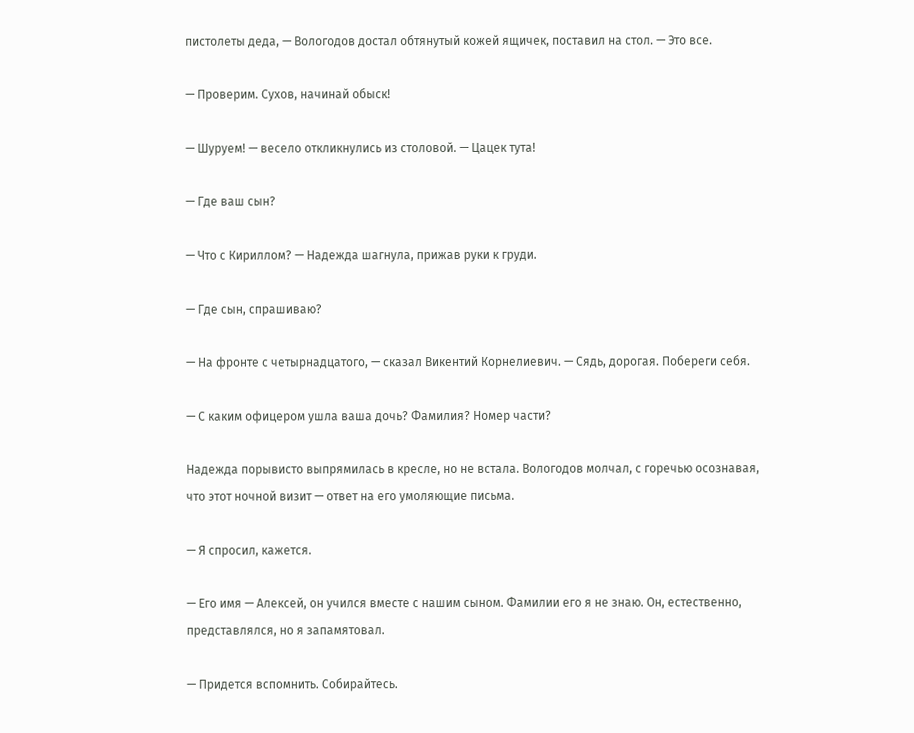пистолеты деда, — Вологодов достал обтянутый кожей ящичек, поставил на стол. — Это все.

— Проверим. Сухов, начинай обыск!

— Шуруем! — весело откликнулись из столовой. — Цацек тута!

— Где ваш сын?

— Что с Кириллом? — Надежда шагнула, прижав руки к груди.

— Где сын, спрашиваю?

— На фронте с четырнадцатого, — сказал Викентий Корнелиевич. — Сядь, дорогая. Побереги себя.

— С каким офицером ушла ваша дочь? Фамилия? Номер части?

Надежда порывисто выпрямилась в кресле, но не встала. Вологодов молчал, с горечью осознавая, что этот ночной визит — ответ на его умоляющие письма.

— Я спросил, кажется.

— Его имя — Алексей, он учился вместе с нашим сыном. Фамилии его я не знаю. Он, естественно, представлялся, но я запамятовал.

— Придется вспомнить. Собирайтесь.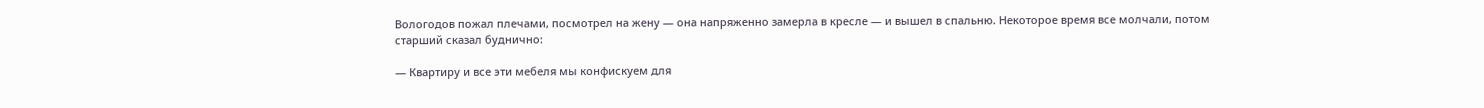Вологодов пожал плечами, посмотрел на жену — она напряженно замерла в кресле — и вышел в спальню. Некоторое время все молчали, потом старший сказал буднично:

— Квартиру и все эти мебеля мы конфискуем для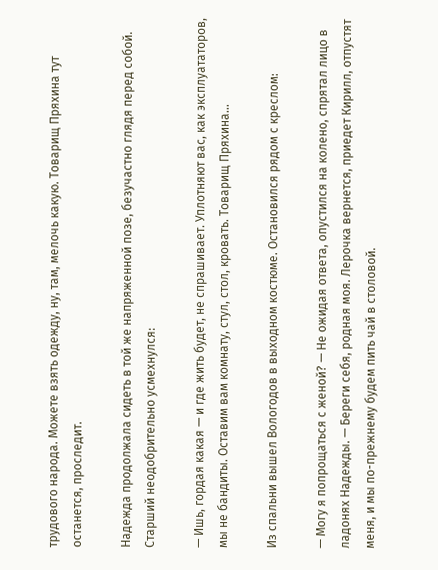трудового народа. Можете взять одежду, ну, там, мелочь какую. Товарищ Пряхина тут останется, проследит.

Надежда продолжала сидеть в той же напряженной позе, безучастно глядя перед собой. Старший неодобрительно усмехнулся:

— Ишь, гордая какая — и где жить будет, не спрашивает. Уплотняют вас, как эксплуататоров, мы не бандиты. Оставим вам комнату, стул, стол, кровать. Товарищ Пряхина…

Из спальни вышел Вологодов в выходном костюме. Остановился рядом с креслом:

— Могу я попрощаться с женой? — Не ожидая ответа, опустился на колено, спрятал лицо в ладонях Надежды. — Береги себя, родная моя. Лерочка вернется, приедет Кирилл, отпустят меня, и мы по-прежнему будем пить чай в столовой.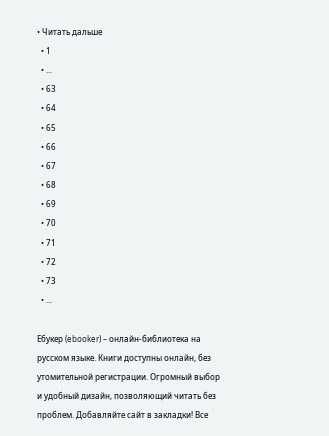• Читать дальше
  • 1
  • ...
  • 63
  • 64
  • 65
  • 66
  • 67
  • 68
  • 69
  • 70
  • 71
  • 72
  • 73
  • ...

Ебукер (ebooker) – онлайн-библиотека на русском языке. Книги доступны онлайн, без утомительной регистрации. Огромный выбор и удобный дизайн, позволяющий читать без проблем. Добавляйте сайт в закладки! Все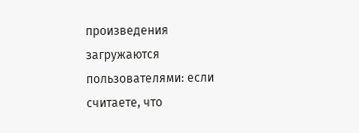произведения загружаются пользователями: если считаете, что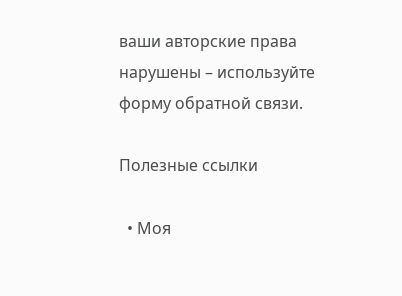ваши авторские права нарушены – используйте форму обратной связи.

Полезные ссылки

  • Моя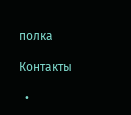полка

Контакты

  •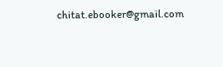chitat.ebooker@gmail.com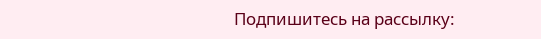Подпишитесь на рассылку: